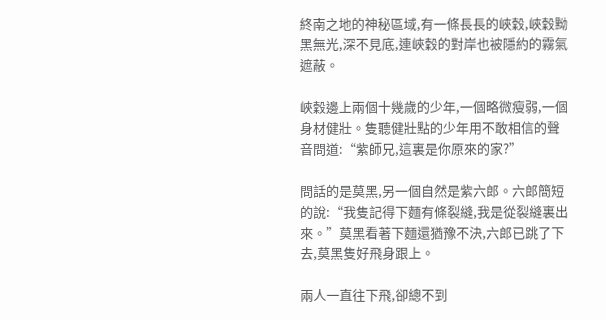終南之地的神秘區域,有一條長長的峽穀,峽穀黝黑無光,深不見底,連峽穀的對岸也被隱約的霧氣遮蔽。

峽穀邊上兩個十幾歲的少年,一個略微瘦弱,一個身材健壯。隻聽健壯點的少年用不敢相信的聲音問道:“紫師兄,這裏是你原來的家?”

問話的是莫黑,另一個自然是紫六郎。六郎簡短的說:“我隻記得下麵有條裂縫,我是從裂縫裏出來。”莫黑看著下麵還猶豫不決,六郎已跳了下去,莫黑隻好飛身跟上。

兩人一直往下飛,卻總不到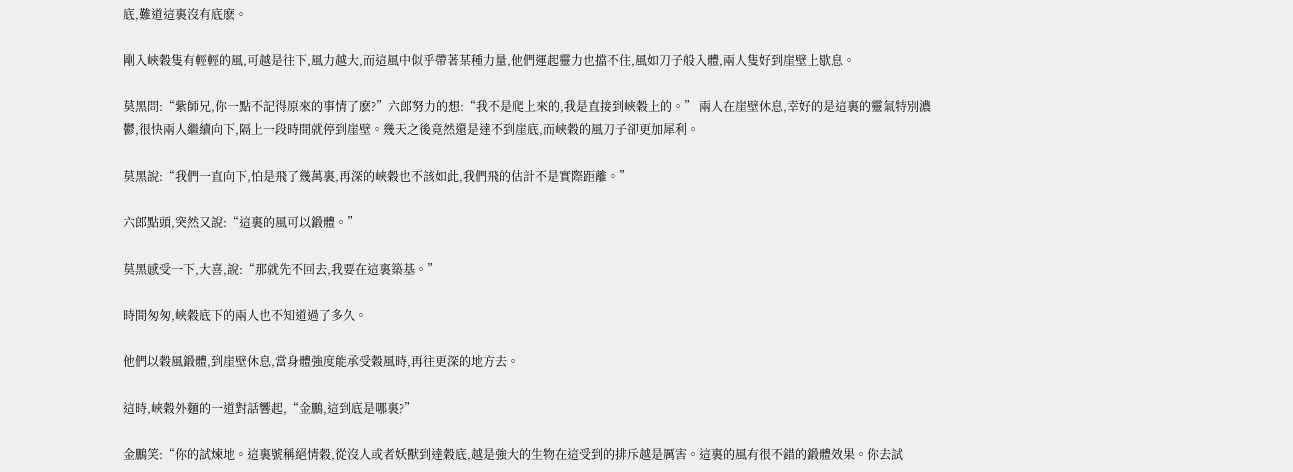底,難道這裏沒有底麽。

剛入峽穀隻有輕輕的風,可越是往下,風力越大,而這風中似乎帶著某種力量,他們運起靈力也擋不住,風如刀子般入體,兩人隻好到崖壁上歇息。

莫黑問:“紫師兄,你一點不記得原來的事情了麽?”六郎努力的想:“我不是爬上來的,我是直接到峽穀上的。” 兩人在崖壁休息,幸好的是這裏的靈氣特別濃鬱,很快兩人繼續向下,隔上一段時間就停到崖壁。幾天之後竟然還是達不到崖底,而峽穀的風刀子卻更加犀利。

莫黑說:“我們一直向下,怕是飛了幾萬裏,再深的峽穀也不該如此,我們飛的估計不是實際距離。”

六郎點頭,突然又說:“這裏的風可以鍛體。”

莫黑感受一下,大喜,說:“那就先不回去,我要在這裏築基。”

時間匆匆,峽穀底下的兩人也不知道過了多久。

他們以穀風鍛體,到崖壁休息,當身體強度能承受穀風時,再往更深的地方去。

這時,峽穀外麵的一道對話響起,“金鵬,這到底是哪裏?”

金鵬笑:“你的試煉地。這裏號稱絕情穀,從沒人或者妖獸到達穀底,越是強大的生物在這受到的排斥越是厲害。這裏的風有很不錯的鍛體效果。你去試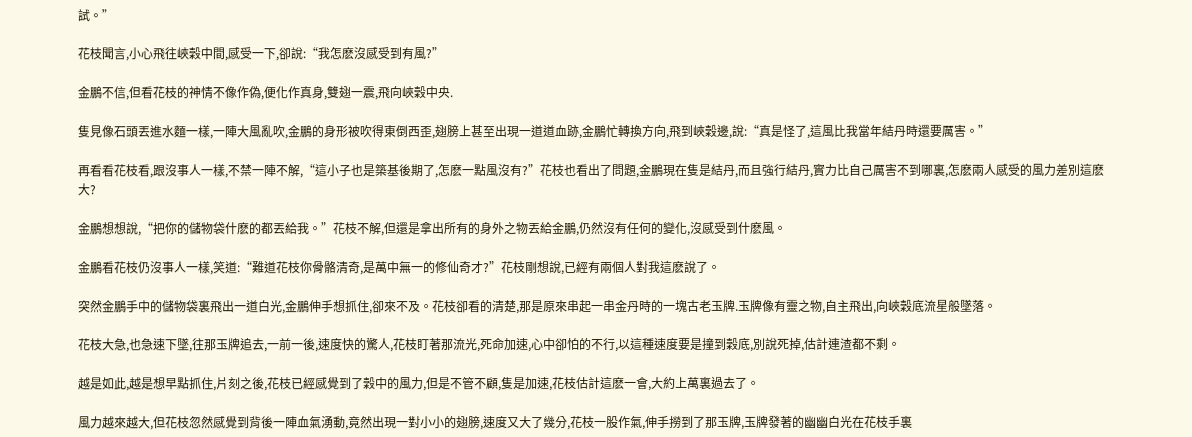試。”

花枝聞言,小心飛往峽穀中間,感受一下,卻說:“我怎麽沒感受到有風?”

金鵬不信,但看花枝的神情不像作偽,便化作真身,雙翅一震,飛向峽穀中央.

隻見像石頭丟進水麵一樣,一陣大風亂吹,金鵬的身形被吹得東倒西歪,翅膀上甚至出現一道道血跡,金鵬忙轉換方向,飛到峽穀邊,說:“真是怪了,這風比我當年結丹時還要厲害。”

再看看花枝看,跟沒事人一樣,不禁一陣不解,“這小子也是築基後期了,怎麽一點風沒有?”花枝也看出了問題,金鵬現在隻是結丹,而且強行結丹,實力比自己厲害不到哪裏,怎麽兩人感受的風力差別這麽大?

金鵬想想說,“把你的儲物袋什麽的都丟給我。”花枝不解,但還是拿出所有的身外之物丟給金鵬,仍然沒有任何的變化,沒感受到什麽風。

金鵬看花枝仍沒事人一樣,笑道:“難道花枝你骨骼清奇,是萬中無一的修仙奇才?”花枝剛想說,已經有兩個人對我這麽說了。

突然金鵬手中的儲物袋裏飛出一道白光,金鵬伸手想抓住,卻來不及。花枝卻看的清楚,那是原來串起一串金丹時的一塊古老玉牌.玉牌像有靈之物,自主飛出,向峽穀底流星般墜落。

花枝大急,也急速下墜,往那玉牌追去,一前一後,速度快的驚人,花枝盯著那流光,死命加速,心中卻怕的不行,以這種速度要是撞到穀底,別說死掉,估計連渣都不剩。

越是如此,越是想早點抓住,片刻之後,花枝已經感覺到了穀中的風力,但是不管不顧,隻是加速,花枝估計這麽一會,大約上萬裏過去了。

風力越來越大,但花枝忽然感覺到背後一陣血氣湧動,竟然出現一對小小的翅膀,速度又大了幾分,花枝一股作氣,伸手撈到了那玉牌,玉牌發著的幽幽白光在花枝手裏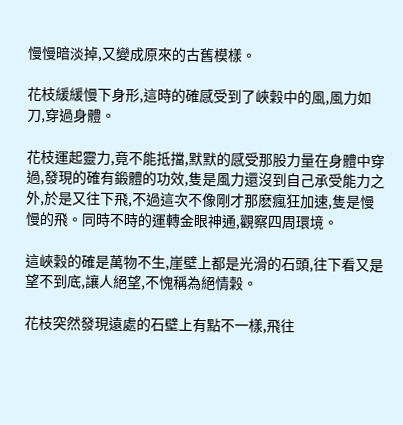慢慢暗淡掉,又變成原來的古舊模樣。

花枝緩緩慢下身形,這時的確感受到了峽穀中的風,風力如刀,穿過身體。

花枝運起靈力,竟不能抵擋,默默的感受那股力量在身體中穿過,發現的確有鍛體的功效,隻是風力還沒到自己承受能力之外,於是又往下飛,不過這次不像剛才那麽瘋狂加速,隻是慢慢的飛。同時不時的運轉金眼神通,觀察四周環境。

這峽穀的確是萬物不生,崖壁上都是光滑的石頭,往下看又是望不到底,讓人絕望,不愧稱為絕情穀。

花枝突然發現遠處的石壁上有點不一樣,飛往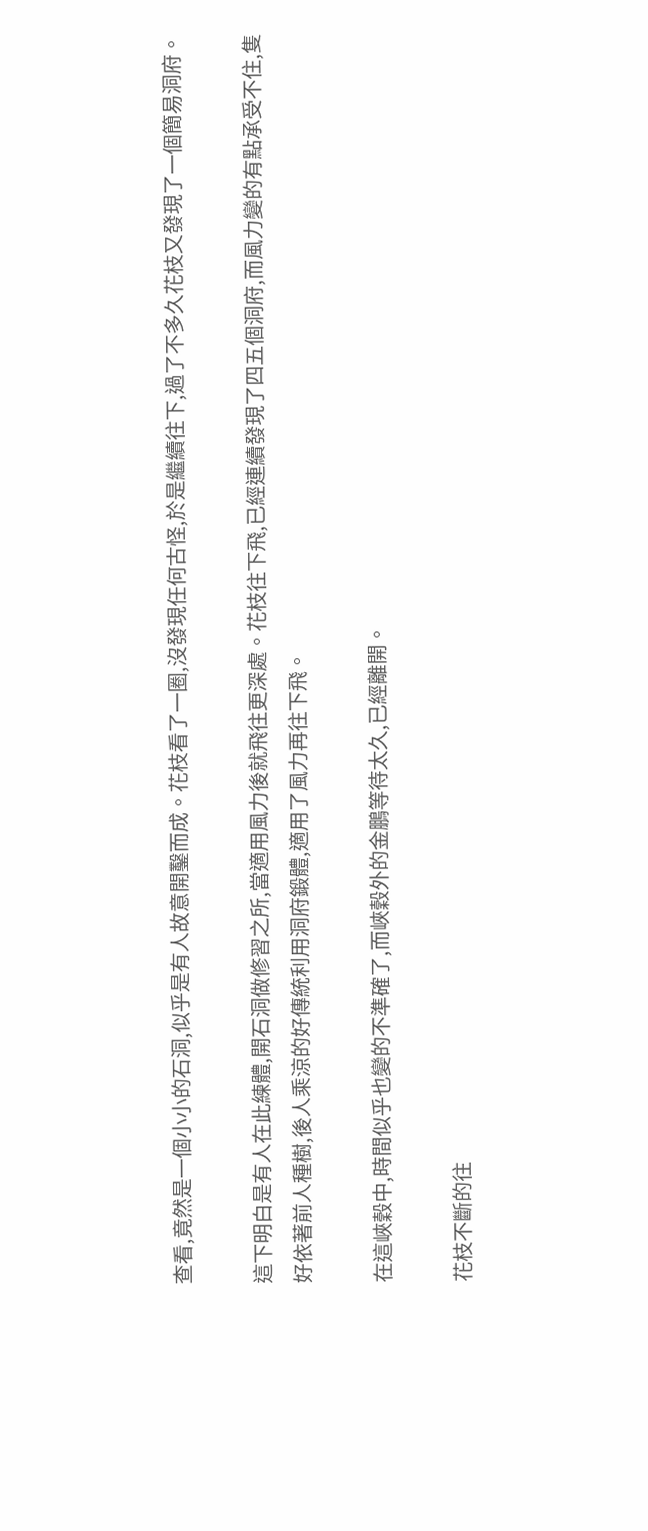查看,竟然是一個小小的石洞,似乎是有人故意開鑿而成。花枝看了一圈,沒發現任何古怪,於是繼續往下,過了不多久花枝又發現了一個簡易洞府。

這下明白是有人在此練體,開石洞做修習之所,當適用風力後就飛往更深處。花枝往下飛,已經連續發現了四五個洞府,而風力變的有點承受不住,隻好依著前人種樹,後人乘涼的好傳統利用洞府鍛體,適用了風力再往下飛。

在這峽穀中,時間似乎也變的不準確了,而峽穀外的金鵬等待太久,已經離開。

花枝不斷的往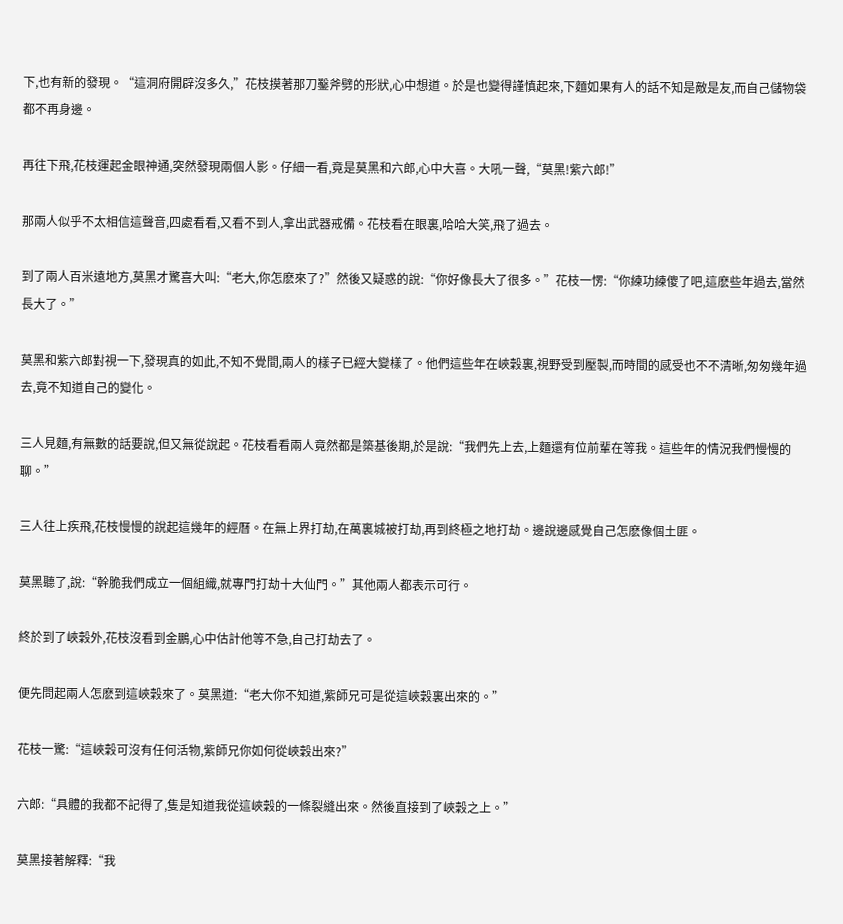下,也有新的發現。“這洞府開辟沒多久,”花枝摸著那刀鑿斧劈的形狀,心中想道。於是也變得謹慎起來,下麵如果有人的話不知是敵是友,而自己儲物袋都不再身邊。

再往下飛,花枝運起金眼神通,突然發現兩個人影。仔細一看,竟是莫黑和六郎,心中大喜。大吼一聲,“莫黑!紫六郎!”

那兩人似乎不太相信這聲音,四處看看,又看不到人,拿出武器戒備。花枝看在眼裏,哈哈大笑,飛了過去。

到了兩人百米遠地方,莫黑才驚喜大叫:“老大,你怎麽來了?”然後又疑惑的說:“你好像長大了很多。”花枝一愣:“你練功練傻了吧,這麽些年過去,當然長大了。”

莫黑和紫六郎對視一下,發現真的如此,不知不覺間,兩人的樣子已經大變樣了。他們這些年在峽穀裏,視野受到壓製,而時間的感受也不不清晰,匆匆幾年過去,竟不知道自己的變化。

三人見麵,有無數的話要說,但又無從說起。花枝看看兩人竟然都是築基後期,於是說:“我們先上去,上麵還有位前輩在等我。這些年的情況我們慢慢的聊。”

三人往上疾飛,花枝慢慢的說起這幾年的經曆。在無上界打劫,在萬裏城被打劫,再到終極之地打劫。邊說邊感覺自己怎麽像個土匪。

莫黑聽了,說:“幹脆我們成立一個組織,就專門打劫十大仙門。”其他兩人都表示可行。

終於到了峽穀外,花枝沒看到金鵬,心中估計他等不急,自己打劫去了。

便先問起兩人怎麽到這峽穀來了。莫黑道:“老大你不知道,紫師兄可是從這峽穀裏出來的。”

花枝一驚:“這峽穀可沒有任何活物,紫師兄你如何從峽穀出來?”

六郎:“具體的我都不記得了,隻是知道我從這峽穀的一條裂縫出來。然後直接到了峽穀之上。”

莫黑接著解釋:“我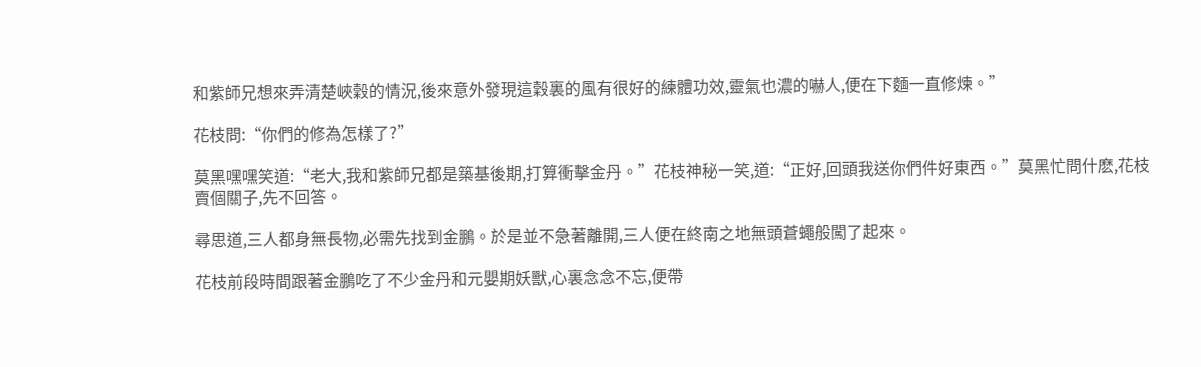和紫師兄想來弄清楚峽穀的情況,後來意外發現這穀裏的風有很好的練體功效,靈氣也濃的嚇人,便在下麵一直修煉。”

花枝問:“你們的修為怎樣了?”

莫黑嘿嘿笑道:“老大,我和紫師兄都是築基後期,打算衝擊金丹。”花枝神秘一笑,道:“正好,回頭我送你們件好東西。”莫黑忙問什麽,花枝賣個關子,先不回答。

尋思道,三人都身無長物,必需先找到金鵬。於是並不急著離開,三人便在終南之地無頭蒼蠅般闖了起來。

花枝前段時間跟著金鵬吃了不少金丹和元嬰期妖獸,心裏念念不忘,便帶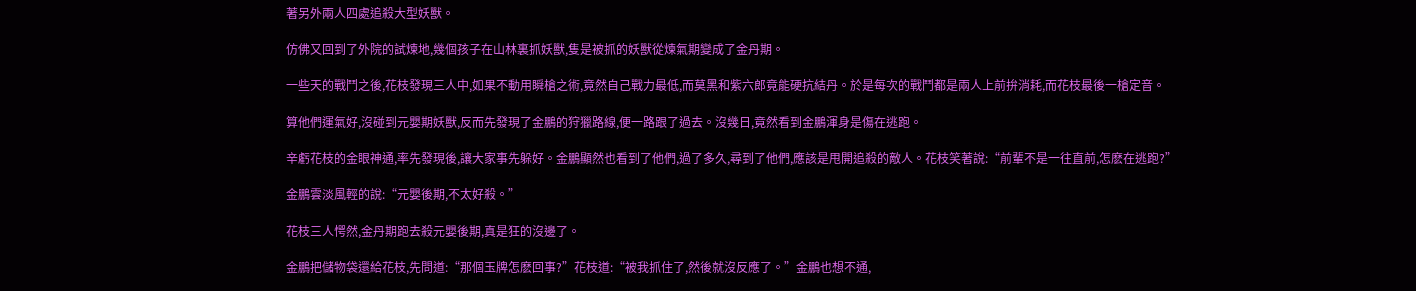著另外兩人四處追殺大型妖獸。

仿佛又回到了外院的試煉地,幾個孩子在山林裏抓妖獸,隻是被抓的妖獸從煉氣期變成了金丹期。

一些天的戰鬥之後,花枝發現三人中,如果不動用瞬槍之術,竟然自己戰力最低,而莫黑和紫六郎竟能硬抗結丹。於是每次的戰鬥都是兩人上前拚消耗,而花枝最後一槍定音。

算他們運氣好,沒碰到元嬰期妖獸,反而先發現了金鵬的狩獵路線,便一路跟了過去。沒幾日,竟然看到金鵬渾身是傷在逃跑。

辛虧花枝的金眼神通,率先發現後,讓大家事先躲好。金鵬顯然也看到了他們,過了多久,尋到了他們,應該是甩開追殺的敵人。花枝笑著說:“前輩不是一往直前,怎麽在逃跑?”

金鵬雲淡風輕的說:“元嬰後期,不太好殺。”

花枝三人愕然,金丹期跑去殺元嬰後期,真是狂的沒邊了。

金鵬把儲物袋還給花枝,先問道:“那個玉牌怎麽回事?”花枝道:“被我抓住了,然後就沒反應了。”金鵬也想不通,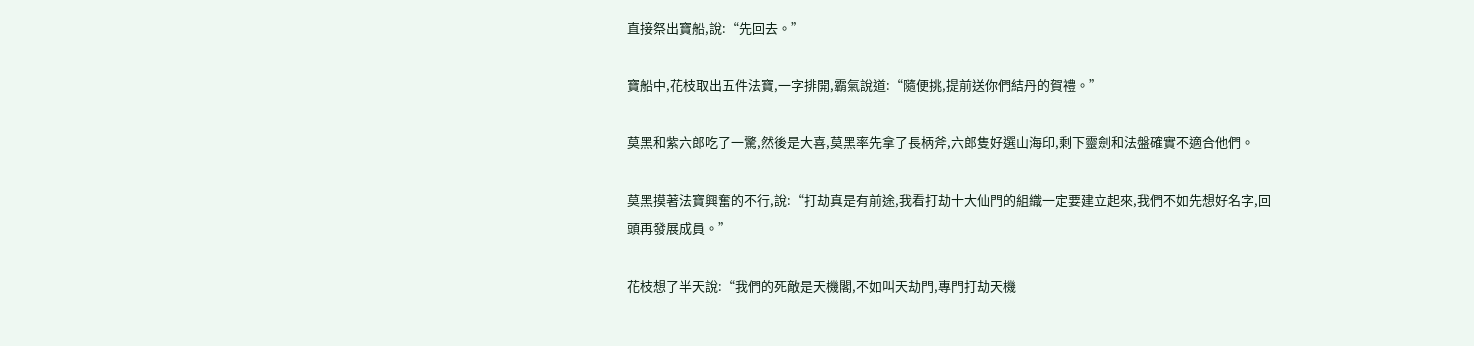直接祭出寶船,說:“先回去。”

寶船中,花枝取出五件法寶,一字排開,霸氣說道:“隨便挑,提前送你們結丹的賀禮。”

莫黑和紫六郎吃了一驚,然後是大喜,莫黑率先拿了長柄斧,六郎隻好選山海印,剩下靈劍和法盤確實不適合他們。

莫黑摸著法寶興奮的不行,說:“打劫真是有前途,我看打劫十大仙門的組織一定要建立起來,我們不如先想好名字,回頭再發展成員。”

花枝想了半天說:“我們的死敵是天機閣,不如叫天劫門,專門打劫天機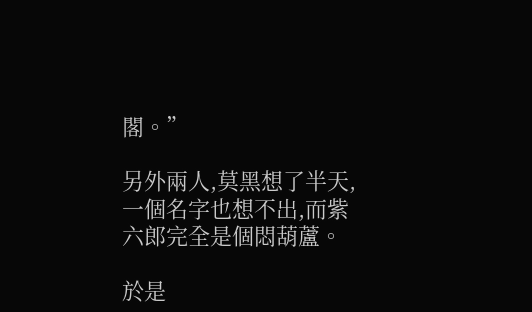閣。”

另外兩人,莫黑想了半天,一個名字也想不出,而紫六郎完全是個悶葫蘆。

於是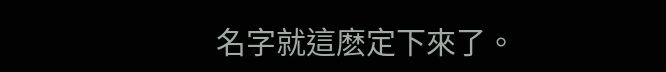名字就這麽定下來了。